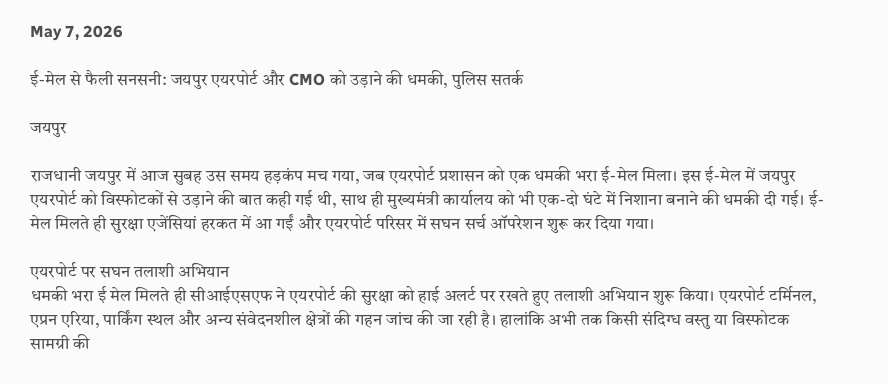May 7, 2026

ई-मेल से फैली सनसनी: जयपुर एयरपोर्ट और CMO को उड़ाने की धमकी, पुलिस सतर्क

जयपुर

राजधानी जयपुर में आज सुबह उस समय हड़कंप मच गया, जब एयरपोर्ट प्रशासन को एक धमकी भरा ई-मेल मिला। इस ई-मेल में जयपुर एयरपोर्ट को विस्फोटकों से उड़ाने की बात कही गई थी, साथ ही मुख्यमंत्री कार्यालय को भी एक-दो घंटे में निशाना बनाने की धमकी दी गई। ई-मेल मिलते ही सुरक्षा एजेंसियां हरकत में आ गईं और एयरपोर्ट परिसर में सघन सर्च ऑपरेशन शुरू कर दिया गया।

एयरपोर्ट पर सघन तलाशी अभियान
धमकी भरा ई मेल मिलते ही सीआईएसएफ ने एयरपोर्ट की सुरक्षा को हाई अलर्ट पर रखते हुए तलाशी अभियान शुरू किया। एयरपोर्ट टर्मिनल, एप्रन एरिया, पार्किंग स्थल और अन्य संवेदनशील क्षेत्रों की गहन जांच की जा रही है। हालांकि अभी तक किसी संदिग्ध वस्तु या विस्फोटक सामग्री की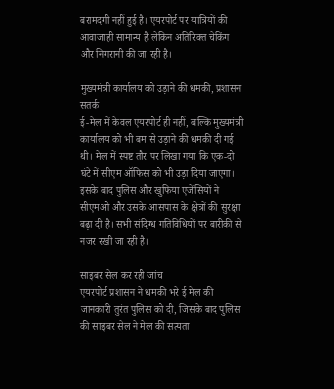बरामदगी नहीं हुई है। एयरपोर्ट पर यात्रियों की आवाजाही सामान्य है लेकिन अतिरिक्त चेकिंग और निगरानी की जा रही है।

मुख्यमंत्री कार्यालय को उड़ाने की धमकी, प्रशासन सतर्क
ई-मेल में केवल एयरपोर्ट ही नहीं, बल्कि मुख्यमंत्री कार्यालय को भी बम से उड़ाने की धमकी दी गई थी। मेल में स्पष्ट तौर पर लिखा गया कि एक-दो घंटे में सीएम ऑफिस को भी उड़ा दिया जाएगा। इसके बाद पुलिस और खुफिया एजेंसियों ने सीएमओ और उसके आसपास के क्षेत्रों की सुरक्षा बढ़ा दी है। सभी संदिग्ध गतिविधियों पर बारीकी से नजर रखी जा रही है।

साइबर सेल कर रही जांच
एयरपोर्ट प्रशासन ने धमकी भरे ई मेल की जानकारी तुरंत पुलिस को दी, जिसके बाद पुलिस की साइबर सेल ने मेल की सत्यता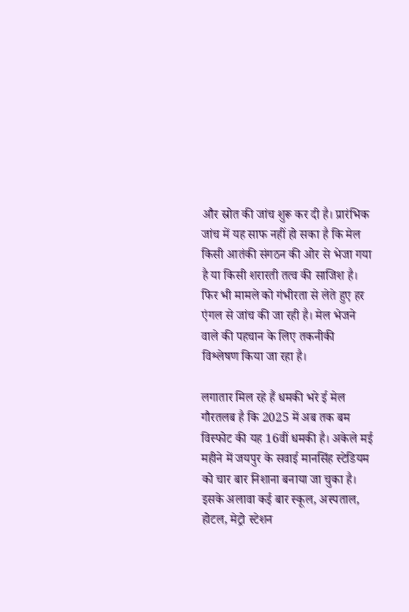और स्रोत की जांच शुरू कर दी है। प्रारंभिक जांच में यह साफ नहीं हो सका है कि मेल किसी आतंकी संगठन की ओर से भेजा गया है या किसी शरारती तत्व की साजिश है। फिर भी मामले को गंभीरता से लेते हुए हर एंगल से जांच की जा रही है। मेल भेजने वाले की पहचान के लिए तकनीकी विश्लेषण किया जा रहा है।

लगातार मिल रहे हैं धमकी भरे ई मेल
गौरतलब है कि 2025 में अब तक बम विस्फोट की यह 16वीं धमकी है। अकेले मई महीने में जयपुर के सवाई मानसिंह स्टेडियम को चार बार निशाना बनाया जा चुका है। इसके अलावा कई बार स्कूल, अस्पताल, होटल, मेट्रो स्टेशन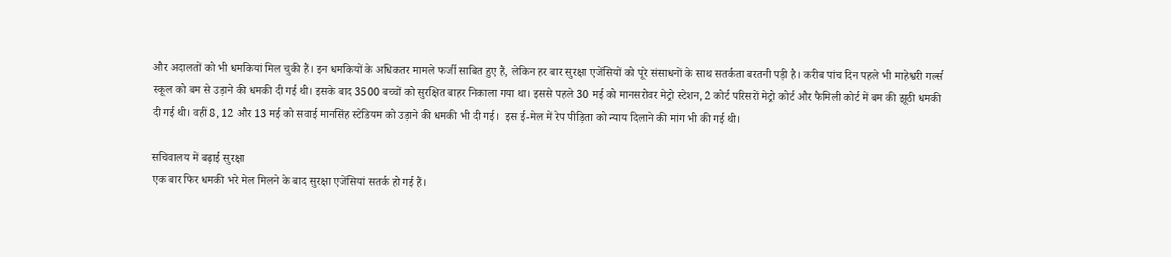और अदालतों को भी धमकियां मिल चुकी हैं। इन धमकियों के अधिकतर मामले फर्जी साबित हुए हैं, लेकिन हर बार सुरक्षा एजेंसियों को पूरे संसाधनों के साथ सतर्कता बरतनी पड़ी है। करीब पांच दिन पहले भी माहेश्वरी गर्ल्स स्कूल को बम से उड़ाने की धमकी दी गई थी। इसके बाद 3500 बच्चों को सुरक्षित बाहर निकाला गया था। इससे पहले 30 मई को मानसरोवर मेट्रो स्टेशन, 2 कोर्ट परिसरों मेट्रो कोर्ट और फैमिली कोर्ट में बम की झूठी धमकी दी गई थी। वहीं 8, 12 और 13 मई को सवाई मानसिंह स्टेडियम को उड़ाने की धमकी भी दी गई।  इस ई-मेल में रेप पीड़िता को न्याय दिलाने की मांग भी की गई थी।

सचिवालय में बढ़ाई सुरक्षा
एक बार फिर धमकी भरे मेल मिलने के बाद सुरक्षा एजेंसियां सतर्क हो गई हैं।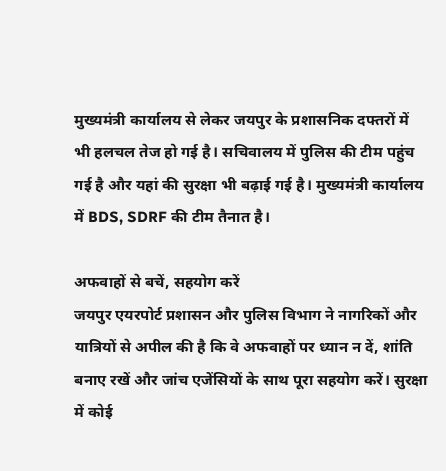मुख्यमंत्री कार्यालय से लेकर जयपुर के प्रशासनिक दफ्तरों में भी हलचल तेज हो गई है। सचिवालय में पुलिस की टीम पहुंच गई है और यहां की सुरक्षा भी बढ़ाई गई है। मुख्यमंत्री कार्यालय में BDS, SDRF की टीम तैनात है।

अफवाहों से बचें, सहयोग करें
जयपुर एयरपोर्ट प्रशासन और पुलिस विभाग ने नागरिकों और यात्रियों से अपील की है कि वे अफवाहों पर ध्यान न दें, शांति बनाए रखें और जांच एजेंसियों के साथ पूरा सहयोग करें। सुरक्षा में कोई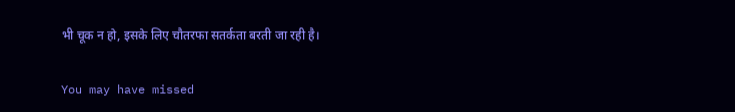भी चूक न हो, इसके लिए चौतरफा सतर्कता बरती जा रही है।

You may have missed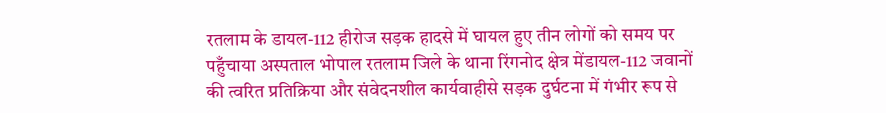रतलाम के डायल-112 हीरोज सड़क हादसे में घायल हुए तीन लोगों को समय पर पहुँचाया अस्पताल भोपाल रतलाम जिले के थाना रिंगनोद क्षेत्र मेंडायल-112 जवानों की त्वरित प्रतिक्रिया और संवेदनशील कार्यवाहीसे सड़क दुर्घटना में गंभीर रूप से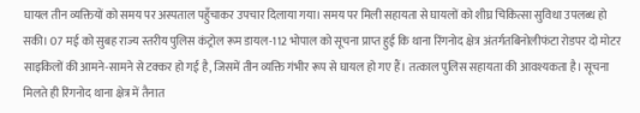घायल तीन व्यक्तियों को समय पर अस्पताल पहुँचाकर उपचार दिलाया गया। समय पर मिली सहायता से घायलों को शीघ्र चिकित्सा सुविधा उपलब्ध हो सकी। 07 मई को सुबह राज्य स्तरीय पुलिस कंट्रोल रूम डायल-112 भोपाल को सूचना प्राप्त हुई कि थाना रिंगनोद क्षेत्र अंतर्गतबिनोलीफंटा रोडपर दो मोटर साइकिलों की आमने-सामने से टक्कर हो गई है, जिसमें तीन व्यक्ति गंभीर रूप से घायल हो गए हैं। तत्काल पुलिस सहायता की आवश्यकता है। सूचना मिलते ही रिंगनोद थाना क्षेत्र में तैनात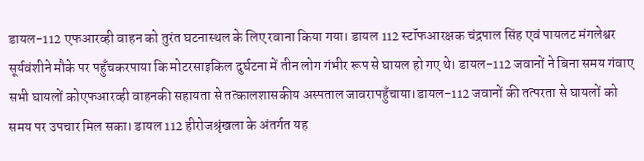डायल-112 एफआरव्ही वाहन को तुरंत घटनास्थल के लिए रवाना किया गया। डायल 112 स्‍टॉफआरक्षक चंद्रपाल सिंह एवं पायलट मंगलेश्वर सूर्यवंशीने मौके पर पहुँचकरपाया कि मोटरसाइकिल दुर्घटना में तीन लोग गंभीर रूप से घायल हो गए थे। डायल-112 जवानों ने बिना समय गंवाए सभी घायलों कोएफआरव्ही वाहनकी सहायता से तत्कालशासकीय अस्पताल जावरापहुँचाया।डायल-112 जवानों की तत्परता से घायलों को समय पर उपचार मिल सका। डायल 112 हीरोजश्रृंखला के अंतर्गत यह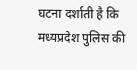घटना दर्शाती है कि मध्यप्रदेश पुलिस की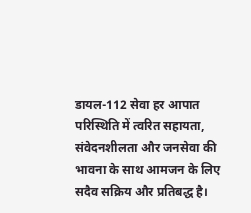डायल-112 सेवा हर आपात परिस्थिति में त्वरित सहायता, संवेदनशीलता और जनसेवा की भावना के साथ आमजन के लिए सदैव सक्रिय और प्रतिबद्ध है।